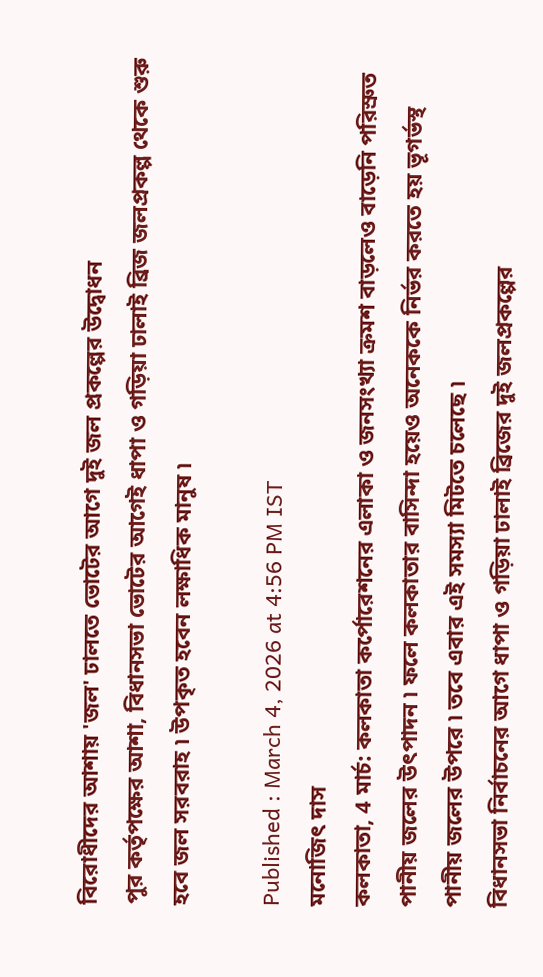বিরোধীদের আশায় 'জল' ঢালতে ভোটের আগে দুই জল প্রকল্পের উদ্বোধন
পুর কর্তৃপক্ষের আশা, বিধানসভা ভোটের আগেই ধাপা ও গড়িয়া ঢালাই ব্রিজ জলপ্রকল্প থেকে শুরু হবে জল সরবরাহ ৷ উপকৃত হবেন লক্ষাধিক মানুষ ৷

Published : March 4, 2026 at 4:56 PM IST
মনোজিৎ দাস
কলকাতা, 4 মার্চ: কলকাতা কর্পোরেশনের এলাকা ও জনসংখ্যা ক্রমশ বাড়লেও বাড়েনি পরিস্রুত পানীয় জলের উৎপাদন ৷ ফলে কলকাতার বাসিন্দা হয়েও অনেককে নির্ভর করতে হয় ভূগর্ভস্থ পানীয় জলের উপরে ৷ তবে এবার এই সমস্যা মিটতে চলেছে ৷
বিধানসভা নির্বাচনের আগে ধাপা ও গড়িয়া ঢালাই ব্রিজের দুই জলপ্রকল্পের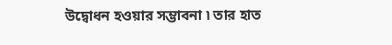উদ্বোধন হওয়ার সম্ভাবনা ৷ তার হাত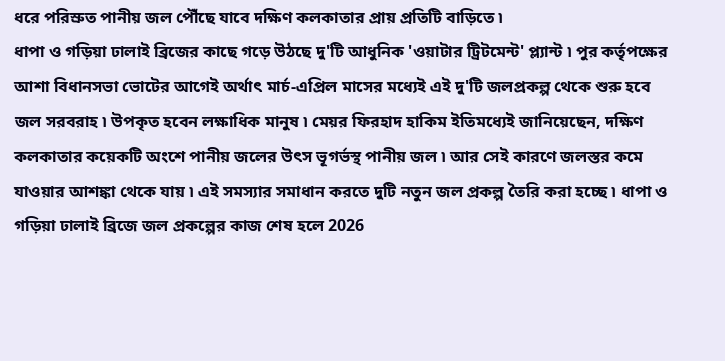ধরে পরিস্রুত পানীয় জল পৌঁছে যাবে দক্ষিণ কলকাতার প্রায় প্রতিটি বাড়িতে ৷
ধাপা ও গড়িয়া ঢালাই ব্রিজের কাছে গড়ে উঠছে দু'টি আধুনিক 'ওয়াটার ট্রিটমেন্ট' প্ল্যান্ট ৷ পুর কর্তৃপক্ষের আশা বিধানসভা ভোটের আগেই অর্থাৎ মার্চ-এপ্রিল মাসের মধ্যেই এই দু'টি জলপ্রকল্প থেকে শুরু হবে জল সরবরাহ ৷ উপকৃত হবেন লক্ষাধিক মানুষ ৷ মেয়র ফিরহাদ হাকিম ইতিমধ্যেই জানিয়েছেন, দক্ষিণ কলকাতার কয়েকটি অংশে পানীয় জলের উৎস ভূগর্ভস্থ পানীয় জল ৷ আর সেই কারণে জলস্তর কমে যাওয়ার আশঙ্কা থেকে যায় ৷ এই সমস্যার সমাধান করতে দুটি নতুন জল প্রকল্প তৈরি করা হচ্ছে ৷ ধাপা ও গড়িয়া ঢালাই ব্রিজে জল প্রকল্পের কাজ শেষ হলে 2026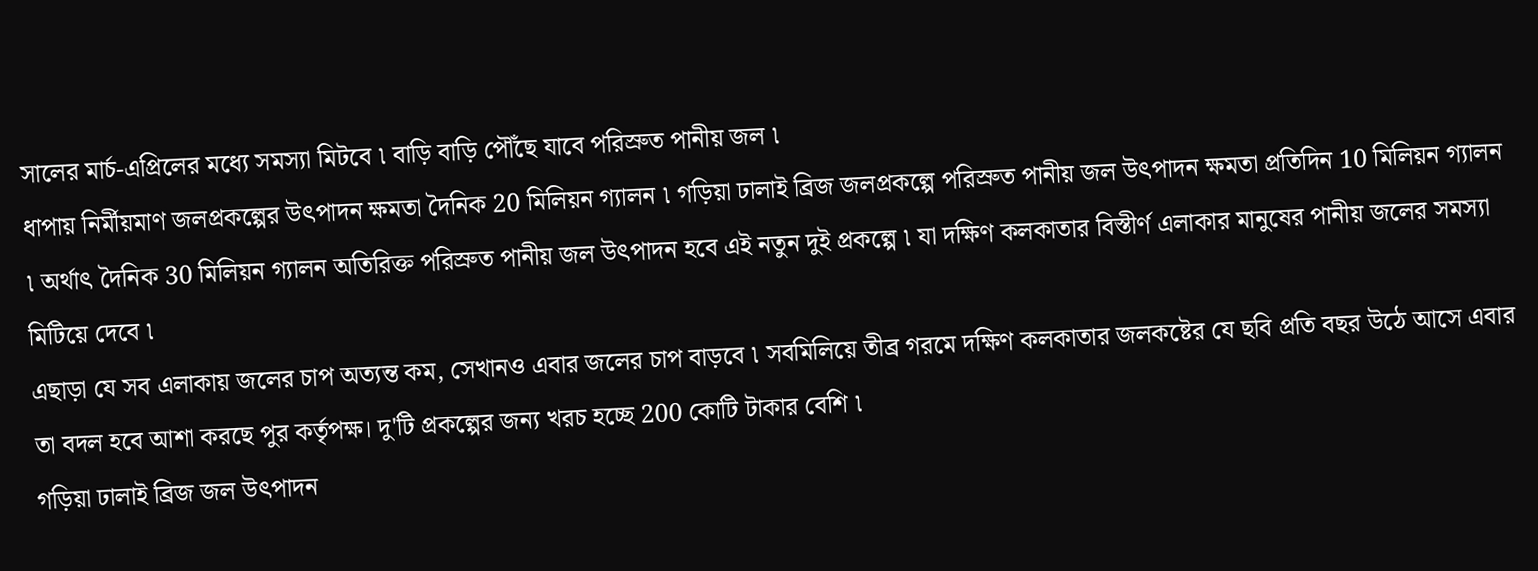সালের মার্চ-এপ্রিলের মধ্যে সমস্যা মিটবে ৷ বাড়ি বাড়ি পৌঁছে যাবে পরিস্রুত পানীয় জল ৷
ধাপায় নির্মীয়মাণ জলপ্রকল্পের উৎপাদন ক্ষমতা দৈনিক 20 মিলিয়ন গ্যালন ৷ গড়িয়া ঢালাই ব্রিজ জলপ্রকল্পে পরিস্রুত পানীয় জল উৎপাদন ক্ষমতা প্রতিদিন 10 মিলিয়ন গ্যালন ৷ অর্থাৎ দৈনিক 30 মিলিয়ন গ্যালন অতিরিক্ত পরিস্রুত পানীয় জল উৎপাদন হবে এই নতুন দুই প্রকল্পে ৷ যা দক্ষিণ কলকাতার বিস্তীর্ণ এলাকার মানুষের পানীয় জলের সমস্যা মিটিয়ে দেবে ৷
এছাড়া যে সব এলাকায় জলের চাপ অত্যন্ত কম, সেখানও এবার জলের চাপ বাড়বে ৷ সবমিলিয়ে তীব্র গরমে দক্ষিণ কলকাতার জলকষ্টের যে ছবি প্রতি বছর উঠে আসে এবার তা বদল হবে আশা করছে পুর কর্তৃপক্ষ। দু'টি প্রকল্পের জন্য খরচ হচ্ছে 200 কোটি টাকার বেশি ৷
গড়িয়া ঢালাই ব্রিজ জল উৎপাদন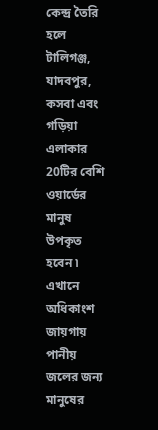কেন্দ্র তৈরি হলে টালিগঞ্জ, যাদবপুর, কসবা এবং গড়িয়া এলাকার 20টির বেশি ওয়ার্ডের মানুষ উপকৃত হবেন ৷ এখানে অধিকাংশ জায়গায় পানীয় জলের জন্য মানুষের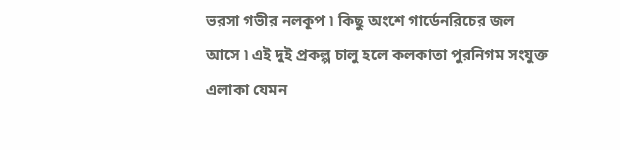ভরসা গভীর নলকূপ ৷ কিছু অংশে গার্ডেনরিচের জল আসে ৷ এই দুই প্রকল্প চালু হলে কলকাতা পুরনিগম সংযুক্ত এলাকা যেমন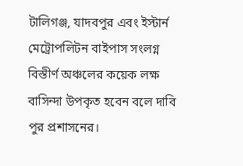টালিগঞ্জ, যাদবপুর এবং ইস্টার্ন মেট্রোপলিটন বাইপাস সংলগ্ন বিস্তীর্ণ অঞ্চলের কয়েক লক্ষ বাসিন্দা উপকৃত হবেন বলে দাবি পুর প্রশাসনের।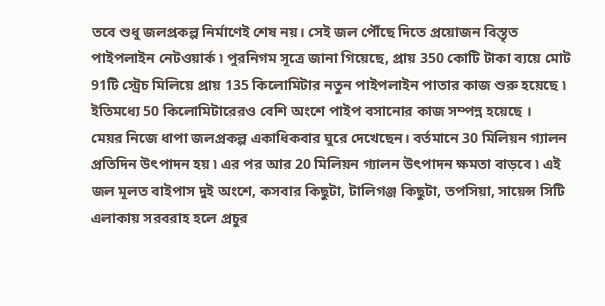তবে শুধু জলপ্রকল্প নির্মাণেই শেষ নয়। সেই জল পৌঁছে দিতে প্রয়োজন বিস্তৃত পাইপলাইন নেটওয়ার্ক ৷ পুরনিগম সূত্রে জানা গিয়েছে, প্রায় 350 কোটি টাকা ব্যয়ে মোট 91টি স্ট্রেচ মিলিয়ে প্রায় 135 কিলোমিটার নতুন পাইপলাইন পাতার কাজ শুরু হয়েছে ৷ ইতিমধ্যে 50 কিলোমিটারেরও বেশি অংশে পাইপ বসানোর কাজ সম্পন্ন হয়েছে ।
মেয়র নিজে ধাপা জলপ্রকল্প একাধিকবার ঘুরে দেখেছেন। বর্তমানে 30 মিলিয়ন গ্যালন প্রতিদিন উৎপাদন হয় ৷ এর পর আর 20 মিলিয়ন গ্যালন উৎপাদন ক্ষমতা বাড়বে ৷ এই জল মূলত বাইপাস দুই অংশে, কসবার কিছুটা, টালিগঞ্জ কিছুটা, তপসিয়া, সায়েন্স সিটি এলাকায় সরবরাহ হলে প্রচুর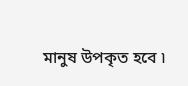মানুষ উপকৃত হবে ৷